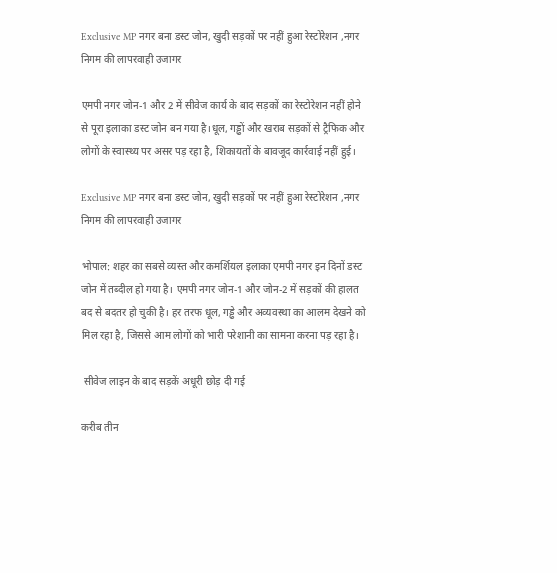Exclusive MP नगर बना डस्ट जोन, खुदी सड़कों पर नहीं हुआ रेस्टोरेशन ,नगर निगम की लापरवाही उजागर

एमपी नगर जोन-1 और 2 में सीवेज कार्य के बाद सड़कों का रेस्टोरेशन नहीं होने से पूरा इलाका डस्ट जोन बन गया है।धूल, गड्ढों और खराब सड़कों से ट्रैफिक और लोगों के स्वास्थ्य पर असर पड़ रहा है, शिकायतों के बावजूद कार्रवाई नहीं हुई।

Exclusive MP नगर बना डस्ट जोन, खुदी सड़कों पर नहीं हुआ रेस्टोरेशन ,नगर निगम की लापरवाही उजागर

भोपाल: शहर का सबसे व्यस्त और कमर्शियल इलाका एमपी नगर इन दिनों डस्ट जोन में तब्दील हो गया है। एमपी नगर जोन-1 और जोन-2 में सड़कों की हालत बद से बदतर हो चुकी है। हर तरफ धूल, गड्ढे और अव्यवस्था का आलम देखने को मिल रहा है, जिससे आम लोगों को भारी परेशानी का सामना करना पड़ रहा है।

 सीवेज लाइन के बाद सड़कें अधूरी छोड़ दी गई

करीब तीन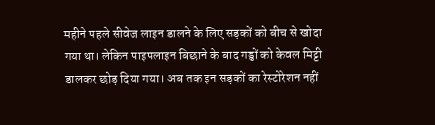महीने पहले सीवेज लाइन डालने के लिए सड़कों को बीच से खोदा गया था। लेकिन पाइपलाइन बिछाने के बाद गड्ढों को केवल मिट्टी डालकर छोड़ दिया गया। अब तक इन सड़कों का रेस्टोरेशन नहीं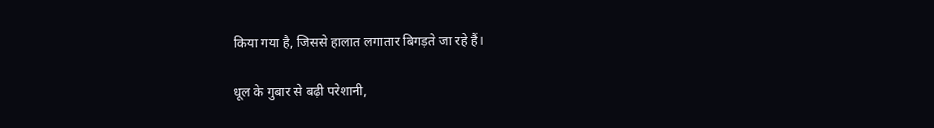किया गया है, जिससे हालात लगातार बिगड़ते जा रहे हैं।

धूल के गुबार से बढ़ी परेशानी,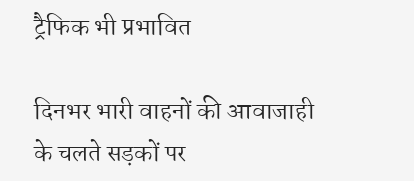ट्रैफिक भी प्रभावित

दिनभर भारी वाहनों की आवाजाही के चलते सड़कों पर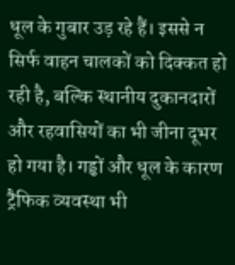धूल के गुबार उड़ रहे हैं। इससे न सिर्फ वाहन चालकों को दिक्कत हो रही है, बल्कि स्थानीय दुकानदारों और रहवासियों का भी जीना दूभर हो गया है। गड्ढों और धूल के कारण ट्रैफिक व्यवस्था भी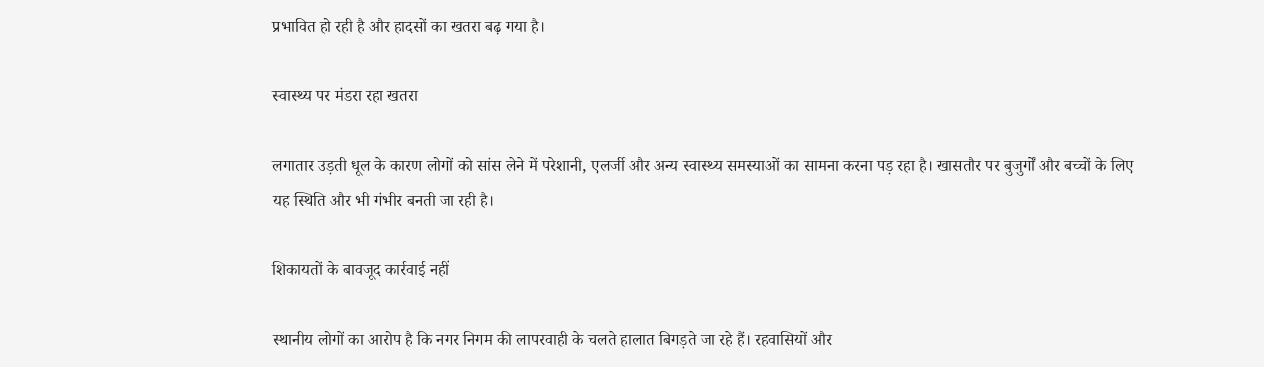प्रभावित हो रही है और हादसों का खतरा बढ़ गया है।

स्वास्थ्य पर मंडरा रहा खतरा

लगातार उड़ती धूल के कारण लोगों को सांस लेने में परेशानी, एलर्जी और अन्य स्वास्थ्य समस्याओं का सामना करना पड़ रहा है। खासतौर पर बुजुर्गों और बच्चों के लिए यह स्थिति और भी गंभीर बनती जा रही है।

शिकायतों के बावजूद कार्रवाई नहीं

स्थानीय लोगों का आरोप है कि नगर निगम की लापरवाही के चलते हालात बिगड़ते जा रहे हैं। रहवासियों और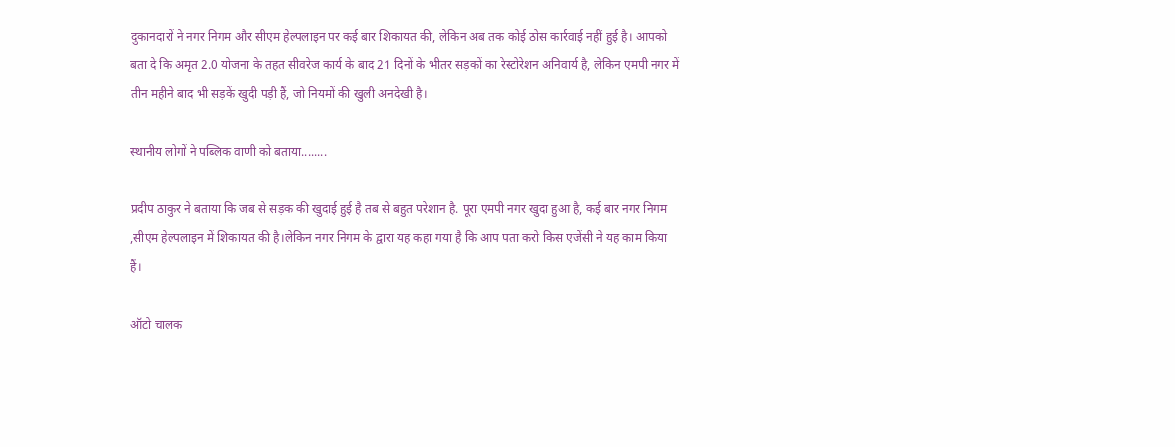दुकानदारों ने नगर निगम और सीएम हेल्पलाइन पर कई बार शिकायत की, लेकिन अब तक कोई ठोस कार्रवाई नहीं हुई है। आपको बता दे कि अमृत 2.0 योजना के तहत सीवरेज कार्य के बाद 21 दिनों के भीतर सड़कों का रेस्टोरेशन अनिवार्य है, लेकिन एमपी नगर में तीन महीने बाद भी सड़कें खुदी पड़ी हैं, जो नियमों की खुली अनदेखी है।

स्थानीय लोगों ने पब्लिक वाणी को बताया........

प्रदीप ठाकुर ने बताया कि जब से सड़क की खुदाई हुई है तब से बहुत परेशान है. पूरा एमपी नगर खुदा हुआ है, कई बार नगर निगम ,सीएम हेल्पलाइन में शिकायत की है।लेकिन नगर निगम के द्वारा यह कहा गया है कि आप पता करो किस एजेंसी ने यह काम किया हैं।

ऑटो चालक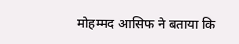मोहम्मद आसिफ ने बताया कि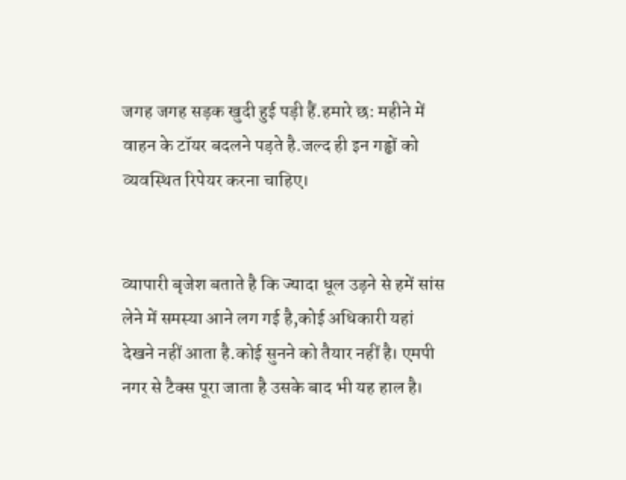जगह जगह सड़क खुदी हुई पड़ी हैं.हमारे छ: महीने में वाहन के टॉयर बदलने पड़ते है.जल्द ही इन गड्ढों को व्यवस्थित रिपेयर करना चाहिए।


व्यापारी बृजेश बताते है कि ज्यादा धूल उड़ने से हमें सांस लेने में समस्या आने लग गई है,कोई अधिकारी यहां देखने नहीं आता है.कोई सुनने को तैयार नहीं है। एमपी नगर से टैक्स पूरा जाता है उसके बाद भी यह हाल है।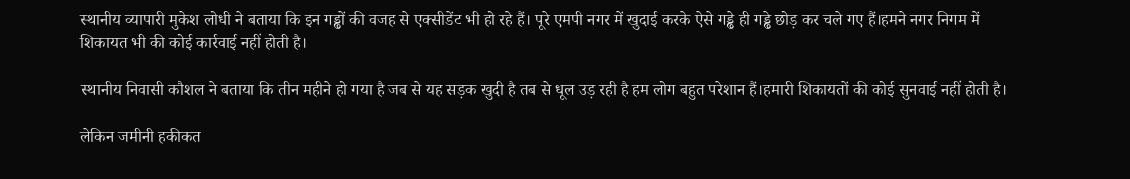स्थानीय व्यापारी मुकेश लोधी ने बताया कि इन गड्ढों की वजह से एक्सीडेंट भी हो रहे हैं। पूरे एमपी नगर में खुदाई करके ऐसे गड्ढे ही गड्ढे छोड़ कर चले गए हैं।हमने नगर निगम में शिकायत भी की कोई कार्रवाई नहीं होती है।

स्थानीय निवासी कौशल ने बताया कि तीन महीने हो गया है जब से यह सड़क खुदी है तब से धूल उड़ रही है हम लोग बहुत परेशान हैं।हमारी शिकायतों की कोई सुनवाई नहीं होती है।

लेकिन जमीनी हकीकत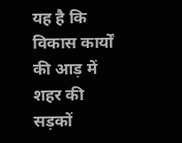यह है कि विकास कार्यों की आड़ में शहर की सड़कों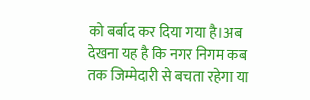को बर्बाद कर दिया गया है।अब देखना यह है कि नगर निगम कब तक जिम्मेदारी से बचता रहेगा या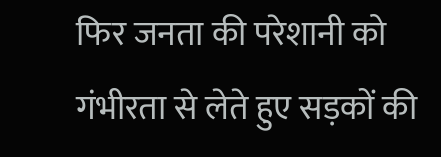फिर जनता की परेशानी को गंभीरता से लेते हुए सड़कों की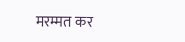मरम्मत कर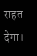राहत देगा।